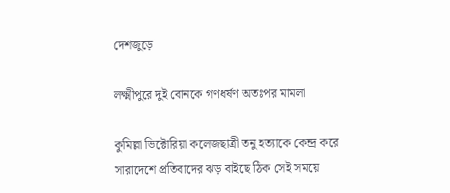দেশজুড়ে

লক্ষ্মীপুরে দুই বোনকে গণধর্ষণ অতঃপর মামলা

কুমিল্লা ভিক্টোরিয়া কলেজছাত্রী তনু হত্যাকে কেন্দ্র করে সারাদেশে প্রতিবাদের ঝড় বাইছে ঠিক সেই সময়ে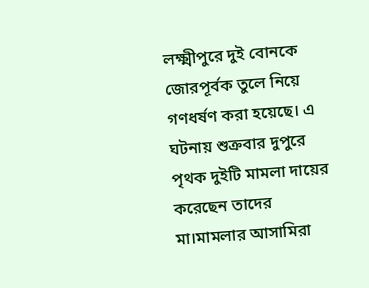লক্ষ্মীপুরে দুই বোনকে জোরপূর্বক তুলে নিয়ে গণধর্ষণ করা হয়েছে। এ ঘটনায় শুক্রবার দুপুরে পৃথক দুইটি মামলা দায়ের করেছেন তাদের মা।মামলার আসামিরা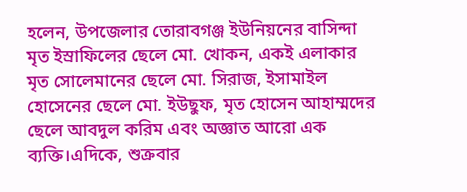হলেন, উপজেলার তোরাবগঞ্জ ইউনিয়নের বাসিন্দা মৃত ইস্রাফিলের ছেলে মো. খোকন, একই এলাকার  মৃত সোলেমানের ছেলে মো. সিরাজ, ইসামাইল হোসেনের ছেলে মো. ইউছুফ, মৃত হোসেন আহাম্মদের ছেলে আবদুল করিম এবং অজ্ঞাত আরো এক ব্যক্তি।এদিকে, শুক্রবার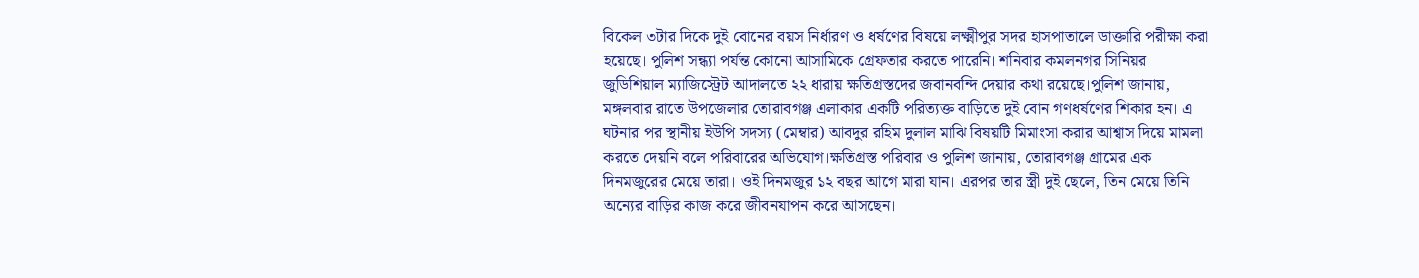বিকেল ৩টার দিকে দুই বোনের বয়স নির্ধারণ ও ধর্ষণের বিষয়ে লক্ষ্মীপুর সদর হাসপাতালে ডাক্তারি পরীক্ষা করা হয়েছে। পুলিশ সন্ধ্যা পর্যন্ত কোনো আসামিকে গ্রেফতার করতে পারেনি। শনিবার কমলনগর সিনিয়র জুডিশিয়াল ম্যাজিস্ট্রেট আদালতে ২২ ধারায় ক্ষতিগ্রস্তদের জবানবন্দি দেয়ার কথা রয়েছে।পুলিশ জানায়, মঙ্গলবার রাতে উপজেলার তোরাবগঞ্জ এলাকার একটি পরিত্যক্ত বাড়িতে দুই বোন গণধর্ষণের শিকার হন। এ ঘটনার পর স্থানীয় ইউপি সদস্য (মেম্বার) আবদুর রহিম দুলাল মাঝি বিষয়টি মিমাংসা করার আশ্বাস দিয়ে মামলা করতে দেয়নি বলে পরিবারের অভিযোগ।ক্ষতিগ্রস্ত পরিবার ও পুলিশ জানায়, তোরাবগঞ্জ গ্রামের এক দিনমজুরের মেয়ে তারা। ওই দিনমজুর ১২ বছর আগে মারা যান। এরপর তার স্ত্রী দুই ছেলে, তিন মেয়ে তিনি অন্যের বাড়ির কাজ করে জীবনযাপন করে আসছেন।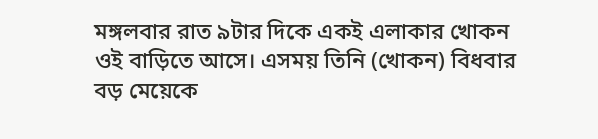মঙ্গলবার রাত ৯টার দিকে একই এলাকার খোকন ওই বাড়িতে আসে। এসময় তিনি (খোকন) বিধবার বড় মেয়েকে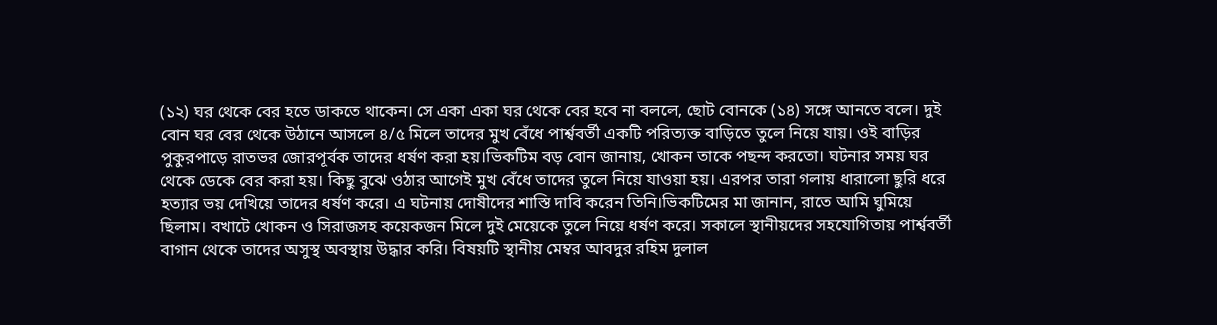(১২) ঘর থেকে বের হতে ডাকতে থাকেন। সে একা একা ঘর থেকে বের হবে না বললে, ছোট বোনকে (১৪) সঙ্গে আনতে বলে। দুই বোন ঘর বের থেকে উঠানে আসলে ৪/৫ মিলে তাদের মুখ বেঁধে পার্শ্ববর্তী একটি পরিত্যক্ত বাড়িতে তুলে নিয়ে যায়। ওই বাড়ির পুকুরপাড়ে রাতভর জোরপূর্বক তাদের ধর্ষণ করা হয়।ভিকটিম বড় বোন জানায়, খোকন তাকে পছন্দ করতো। ঘটনার সময় ঘর থেকে ডেকে বের করা হয়। কিছু বুঝে ওঠার আগেই মুখ বেঁধে তাদের তুলে নিয়ে যাওয়া হয়। এরপর তারা গলায় ধারালো ছুরি ধরে হত্যার ভয় দেখিয়ে তাদের ধর্ষণ করে। এ ঘটনায় দোষীদের শাস্তি দাবি করেন তিনি।ভিকটিমের মা জানান, রাতে আমি ঘুমিয়ে ছিলাম। বখাটে খোকন ও সিরাজসহ কয়েকজন মিলে দুই মেয়েকে তুলে নিয়ে ধর্ষণ করে। সকালে স্থানীয়দের সহযোগিতায় পার্শ্ববর্তী বাগান থেকে তাদের অসুস্থ অবস্থায় উদ্ধার করি। বিষয়টি স্থানীয় মেম্বর আবদুর রহিম দুলাল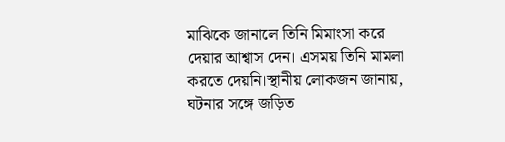মাঝিকে জানালে তিনি মিমাংসা করে দেয়ার আশ্বাস দেন। এসময় তিনি মামলা করতে দেয়নি।স্থানীয় লোকজন জানায়, ঘটনার সঙ্গে জড়িত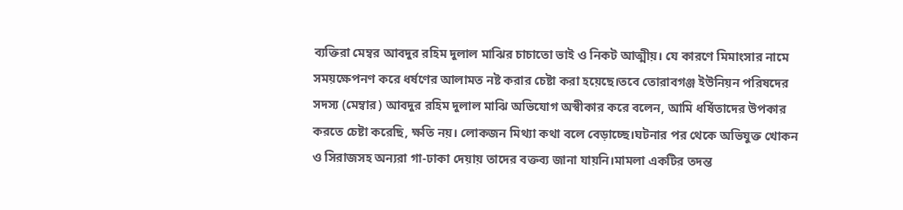ব্যক্তিরা মেম্বর আবদুর রহিম দুলাল মাঝির চাচাতো ভাই ও নিকট আত্মীয়। যে কারণে মিমাংসার নামে সময়ক্ষেপনণ করে ধর্ষণের আলামত নষ্ট করার চেষ্টা করা হয়েছে।তবে তোরাবগঞ্জ ইউনিয়ন পরিষদের সদস্য (মেম্বার) আবদুর রহিম দুলাল মাঝি অভিযোগ অস্বীকার করে বলেন, আমি ধর্ষিতাদের উপকার করতে চেষ্টা করেছি, ক্ষতি নয়। লোকজন মিথ্যা কথা বলে বেড়াচ্ছে।ঘটনার পর থেকে অভিযুক্ত খোকন ও সিরাজসহ অন্যরা গা-ঢাকা দেয়ায় তাদের বক্তব্য জানা যায়নি।মামলা একটির তদন্ত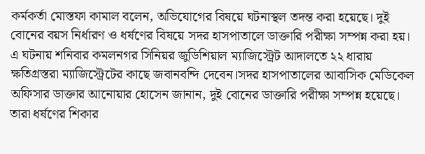কর্মকর্তা মোস্তফা কামাল বলেন, অভিযোগের বিষয়ে ঘটনাস্থল তদন্ত করা হয়েছে। দুই বোনের বয়স নির্ধারণ ও ধর্ষণের বিষয়ে সদর হাসপাতালে ডাক্তারি পরীক্ষা সম্পন্ন করা হয়। এ ঘটনায় শনিবার কমলনগর সিনিয়র জুডিশিয়াল ম্যাজিস্ট্রেট আদালতে ২২ ধারায় ক্ষতিগ্রস্তরা ম্যাজিস্ট্রেটের কাছে জবানবন্দি দেবেন।সদর হাসপাতালের আবাসিক মেডিকেল অফিসার ডাক্তার আনোয়ার হোসেন জানান, দুই বোনের ডাক্তারি পরীক্ষা সম্পন্ন হয়েছে। তারা ধর্ষণের শিকার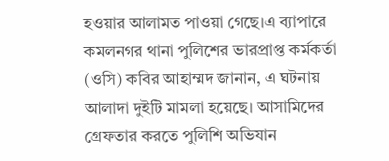হওয়ার আলামত পাওয়া গেছে।এ ব্যাপারে কমলনগর থানা পুলিশের ভারপ্রাপ্ত কর্মকর্তা (ওসি) কবির আহাম্মদ জানান, এ ঘটনায় আলাদা দুইটি মামলা হয়েছে। আসামিদের গ্রেফতার করতে পুলিশি অভিযান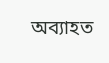অব্যাহত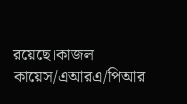রয়েছে।কাজল কায়েস/এআরএ/পিআর